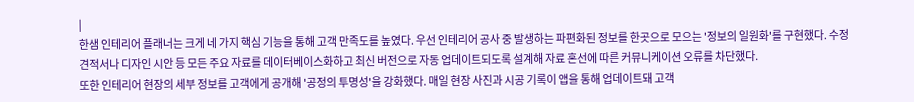|
한샘 인테리어 플래너는 크게 네 가지 핵심 기능을 통해 고객 만족도를 높였다. 우선 인테리어 공사 중 발생하는 파편화된 정보를 한곳으로 모으는 '정보의 일원화'를 구현했다. 수정 견적서나 디자인 시안 등 모든 주요 자료를 데이터베이스화하고 최신 버전으로 자동 업데이트되도록 설계해 자료 혼선에 따른 커뮤니케이션 오류를 차단했다.
또한 인테리어 현장의 세부 정보를 고객에게 공개해 '공정의 투명성'을 강화했다. 매일 현장 사진과 시공 기록이 앱을 통해 업데이트돼 고객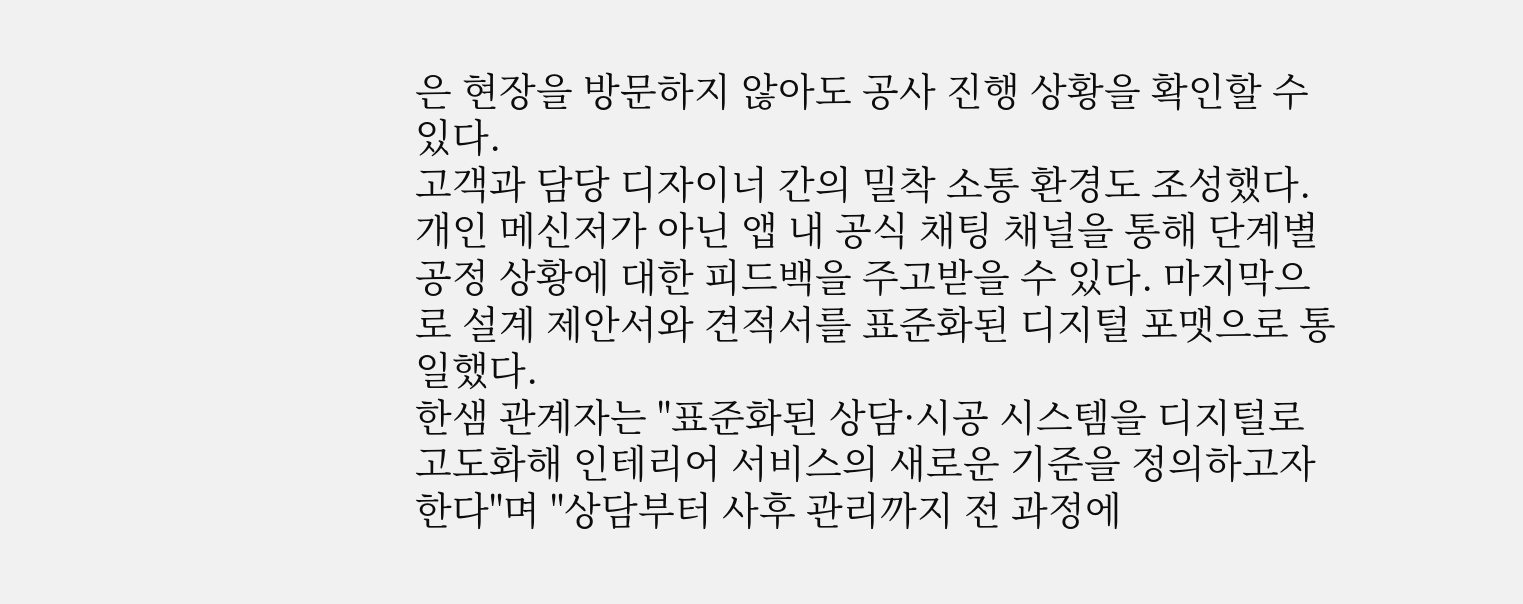은 현장을 방문하지 않아도 공사 진행 상황을 확인할 수 있다.
고객과 담당 디자이너 간의 밀착 소통 환경도 조성했다. 개인 메신저가 아닌 앱 내 공식 채팅 채널을 통해 단계별 공정 상황에 대한 피드백을 주고받을 수 있다. 마지막으로 설계 제안서와 견적서를 표준화된 디지털 포맷으로 통일했다.
한샘 관계자는 "표준화된 상담·시공 시스템을 디지털로 고도화해 인테리어 서비스의 새로운 기준을 정의하고자 한다"며 "상담부터 사후 관리까지 전 과정에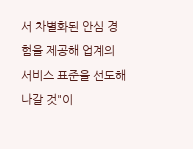서 차별화된 안심 경험을 제공해 업계의 서비스 표준을 선도해 나갈 것"이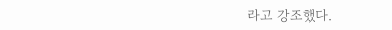라고 강조했다.